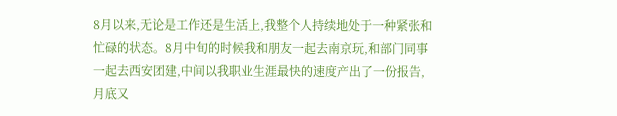8月以来,无论是工作还是生活上,我整个人持续地处于一种紧张和忙碌的状态。8月中旬的时候我和朋友一起去南京玩,和部门同事一起去西安团建,中间以我职业生涯最快的速度产出了一份报告,月底又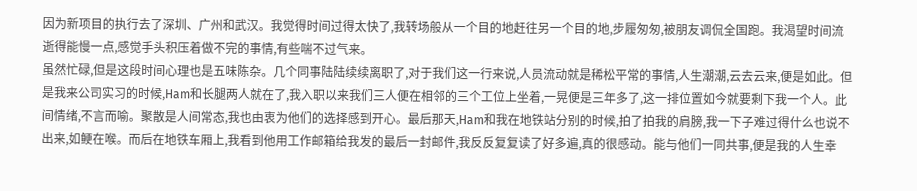因为新项目的执行去了深圳、广州和武汉。我觉得时间过得太快了,我转场般从一个目的地赶往另一个目的地,步履匆匆,被朋友调侃全国跑。我渴望时间流逝得能慢一点,感觉手头积压着做不完的事情,有些喘不过气来。
虽然忙碌,但是这段时间心理也是五味陈杂。几个同事陆陆续续离职了,对于我们这一行来说,人员流动就是稀松平常的事情,人生潮潮,云去云来,便是如此。但是我来公司实习的时候,Ham和长腿两人就在了,我入职以来我们三人便在相邻的三个工位上坐着,一晃便是三年多了,这一排位置如今就要剩下我一个人。此间情绪,不言而喻。聚散是人间常态,我也由衷为他们的选择感到开心。最后那天,Ham和我在地铁站分别的时候,拍了拍我的肩膀,我一下子难过得什么也说不出来,如鲠在喉。而后在地铁车厢上,我看到他用工作邮箱给我发的最后一封邮件,我反反复复读了好多遍,真的很感动。能与他们一同共事,便是我的人生幸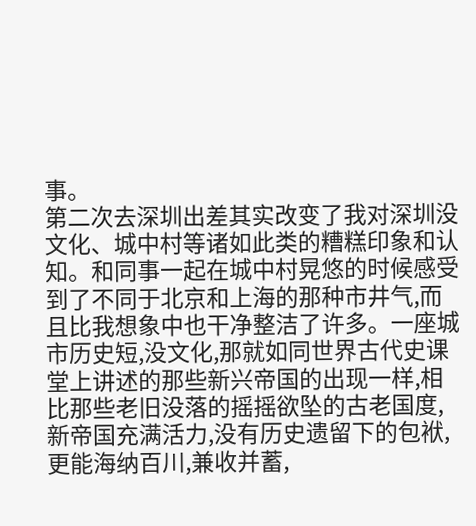事。
第二次去深圳出差其实改变了我对深圳没文化、城中村等诸如此类的糟糕印象和认知。和同事一起在城中村晃悠的时候感受到了不同于北京和上海的那种市井气,而且比我想象中也干净整洁了许多。一座城市历史短,没文化,那就如同世界古代史课堂上讲述的那些新兴帝国的出现一样,相比那些老旧没落的摇摇欲坠的古老国度,新帝国充满活力,没有历史遗留下的包袱,更能海纳百川,兼收并蓄,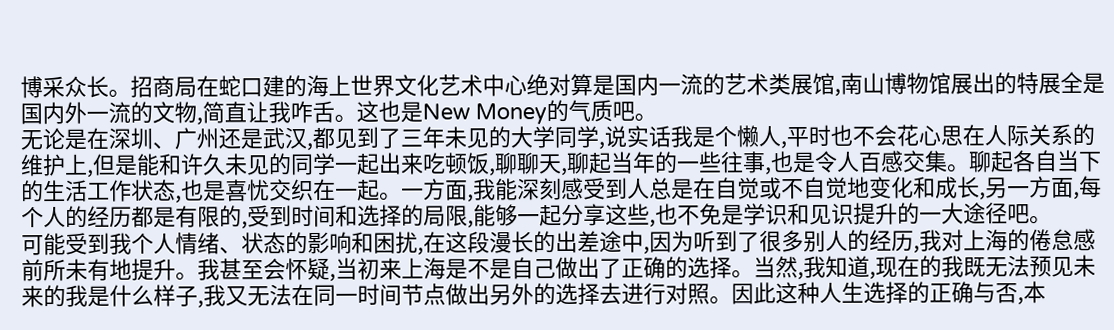博采众长。招商局在蛇口建的海上世界文化艺术中心绝对算是国内一流的艺术类展馆,南山博物馆展出的特展全是国内外一流的文物,简直让我咋舌。这也是New Money的气质吧。
无论是在深圳、广州还是武汉,都见到了三年未见的大学同学,说实话我是个懒人,平时也不会花心思在人际关系的维护上,但是能和许久未见的同学一起出来吃顿饭,聊聊天,聊起当年的一些往事,也是令人百感交集。聊起各自当下的生活工作状态,也是喜忧交织在一起。一方面,我能深刻感受到人总是在自觉或不自觉地变化和成长,另一方面,每个人的经历都是有限的,受到时间和选择的局限,能够一起分享这些,也不免是学识和见识提升的一大途径吧。
可能受到我个人情绪、状态的影响和困扰,在这段漫长的出差途中,因为听到了很多别人的经历,我对上海的倦怠感前所未有地提升。我甚至会怀疑,当初来上海是不是自己做出了正确的选择。当然,我知道,现在的我既无法预见未来的我是什么样子,我又无法在同一时间节点做出另外的选择去进行对照。因此这种人生选择的正确与否,本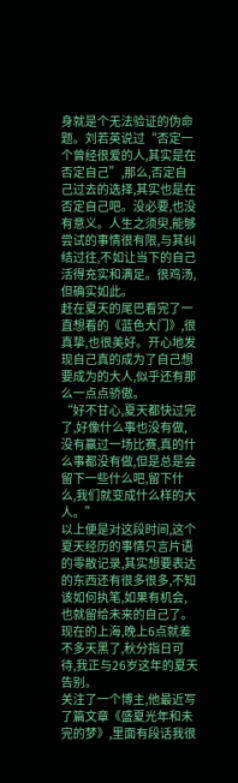身就是个无法验证的伪命题。刘若英说过“否定一个曾经很爱的人,其实是在否定自己”,那么,否定自己过去的选择,其实也是在否定自己吧。没必要,也没有意义。人生之须臾,能够尝试的事情很有限,与其纠结过往,不如让当下的自己活得充实和满足。很鸡汤,但确实如此。
赶在夏天的尾巴看完了一直想看的《蓝色大门》,很真挚,也很美好。开心地发现自己真的成为了自己想要成为的大人,似乎还有那么一点点骄傲。
“好不甘心,夏天都快过完了,好像什么事也没有做,没有赢过一场比赛,真的什么事都没有做,但是总是会留下一些什么吧,留下什么,我们就变成什么样的大人。”
以上便是对这段时间,这个夏天经历的事情只言片语的零散记录,其实想要表达的东西还有很多很多,不知该如何执笔,如果有机会,也就留给未来的自己了。现在的上海,晚上6点就差不多天黑了,秋分指日可待,我正与26岁这年的夏天告别。
关注了一个博主,他最近写了篇文章《盛夏光年和未完的梦》,里面有段话我很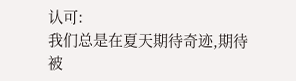认可:
我们总是在夏天期待奇迹,期待被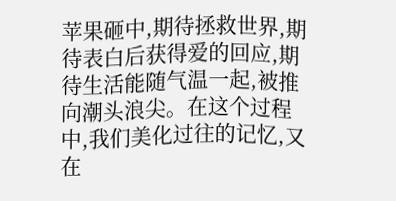苹果砸中,期待拯救世界,期待表白后获得爱的回应,期待生活能随气温一起,被推向潮头浪尖。在这个过程中,我们美化过往的记忆,又在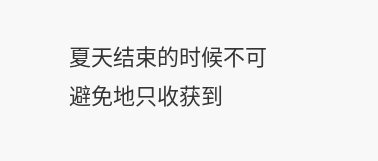夏天结束的时候不可避免地只收获到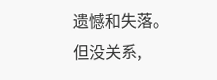遗憾和失落。
但没关系,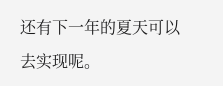还有下一年的夏天可以去实现呢。